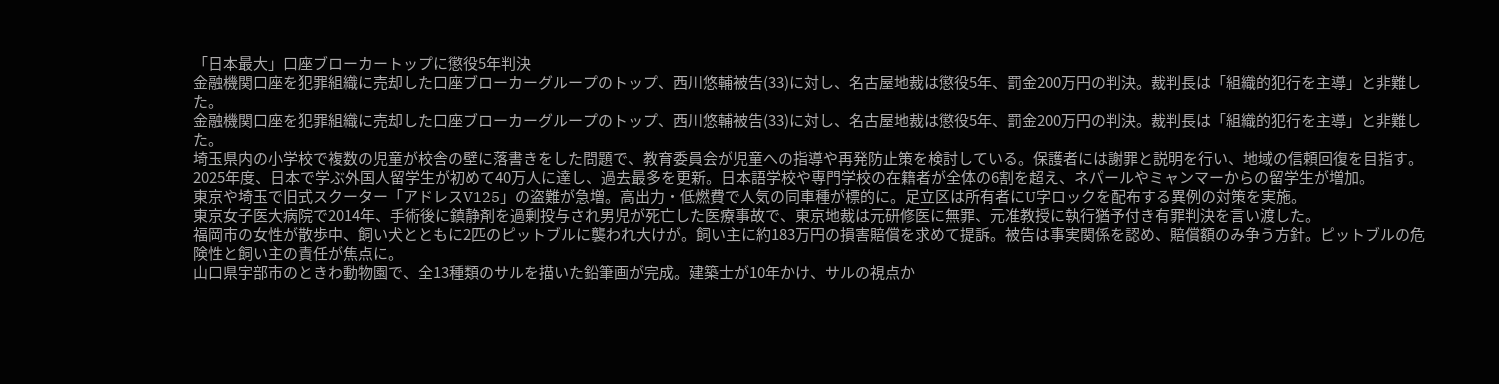「日本最大」口座ブローカートップに懲役5年判決
金融機関口座を犯罪組織に売却した口座ブローカーグループのトップ、西川悠輔被告(33)に対し、名古屋地裁は懲役5年、罰金200万円の判決。裁判長は「組織的犯行を主導」と非難した。
金融機関口座を犯罪組織に売却した口座ブローカーグループのトップ、西川悠輔被告(33)に対し、名古屋地裁は懲役5年、罰金200万円の判決。裁判長は「組織的犯行を主導」と非難した。
埼玉県内の小学校で複数の児童が校舎の壁に落書きをした問題で、教育委員会が児童への指導や再発防止策を検討している。保護者には謝罪と説明を行い、地域の信頼回復を目指す。
2025年度、日本で学ぶ外国人留学生が初めて40万人に達し、過去最多を更新。日本語学校や専門学校の在籍者が全体の6割を超え、ネパールやミャンマーからの留学生が増加。
東京や埼玉で旧式スクーター「アドレスV125」の盗難が急増。高出力・低燃費で人気の同車種が標的に。足立区は所有者にU字ロックを配布する異例の対策を実施。
東京女子医大病院で2014年、手術後に鎮静剤を過剰投与され男児が死亡した医療事故で、東京地裁は元研修医に無罪、元准教授に執行猶予付き有罪判決を言い渡した。
福岡市の女性が散歩中、飼い犬とともに2匹のピットブルに襲われ大けが。飼い主に約183万円の損害賠償を求めて提訴。被告は事実関係を認め、賠償額のみ争う方針。ピットブルの危険性と飼い主の責任が焦点に。
山口県宇部市のときわ動物園で、全13種類のサルを描いた鉛筆画が完成。建築士が10年かけ、サルの視点か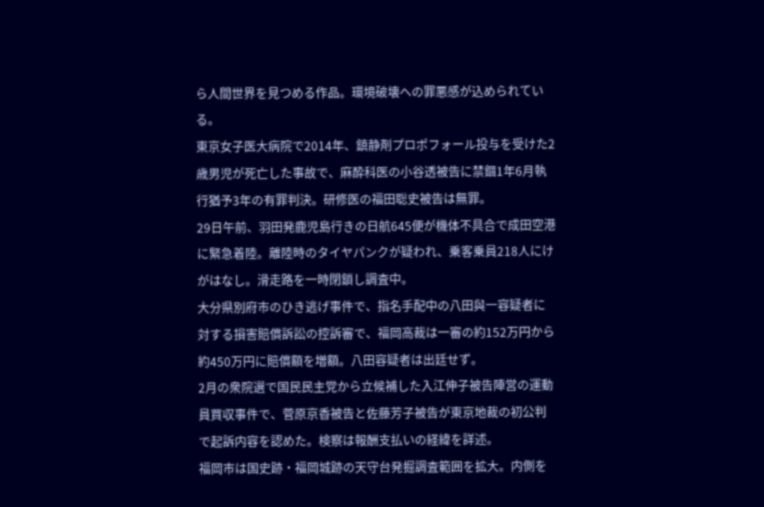ら人間世界を見つめる作品。環境破壊への罪悪感が込められている。
東京女子医大病院で2014年、鎮静剤プロポフォール投与を受けた2歳男児が死亡した事故で、麻酔科医の小谷透被告に禁錮1年6月執行猶予3年の有罪判決。研修医の福田聡史被告は無罪。
29日午前、羽田発鹿児島行きの日航645便が機体不具合で成田空港に緊急着陸。離陸時のタイヤパンクが疑われ、乗客乗員218人にけがはなし。滑走路を一時閉鎖し調査中。
大分県別府市のひき逃げ事件で、指名手配中の八田與一容疑者に対する損害賠償訴訟の控訴審で、福岡高裁は一審の約152万円から約450万円に賠償額を増額。八田容疑者は出廷せず。
2月の衆院選で国民民主党から立候補した入江伸子被告陣営の運動員買収事件で、菅原京香被告と佐藤芳子被告が東京地裁の初公判で起訴内容を認めた。検察は報酬支払いの経緯を詳述。
福岡市は国史跡・福岡城跡の天守台発掘調査範囲を拡大。内側を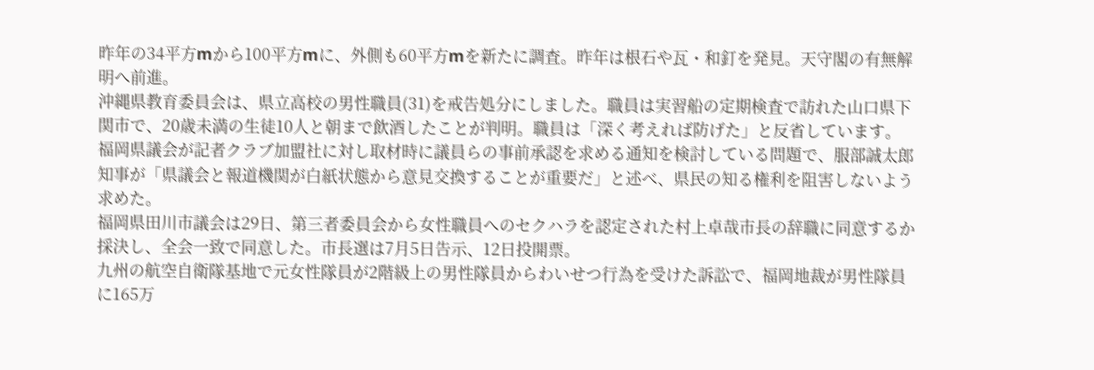昨年の34平方mから100平方mに、外側も60平方mを新たに調査。昨年は根石や瓦・和釘を発見。天守閣の有無解明へ前進。
沖縄県教育委員会は、県立高校の男性職員(31)を戒告処分にしました。職員は実習船の定期検査で訪れた山口県下関市で、20歳未満の生徒10人と朝まで飲酒したことが判明。職員は「深く考えれば防げた」と反省しています。
福岡県議会が記者クラブ加盟社に対し取材時に議員らの事前承認を求める通知を検討している問題で、服部誠太郎知事が「県議会と報道機関が白紙状態から意見交換することが重要だ」と述べ、県民の知る権利を阻害しないよう求めた。
福岡県田川市議会は29日、第三者委員会から女性職員へのセクハラを認定された村上卓哉市長の辞職に同意するか採決し、全会一致で同意した。市長選は7月5日告示、12日投開票。
九州の航空自衛隊基地で元女性隊員が2階級上の男性隊員からわいせつ行為を受けた訴訟で、福岡地裁が男性隊員に165万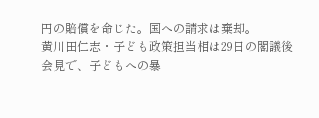円の賠償を命じた。国への請求は棄却。
黄川田仁志・子ども政策担当相は29日の閣議後会見で、子どもへの暴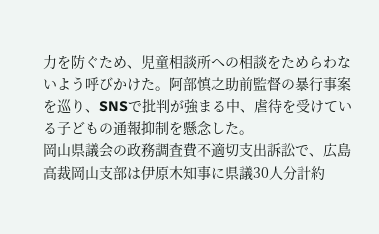力を防ぐため、児童相談所への相談をためらわないよう呼びかけた。阿部慎之助前監督の暴行事案を巡り、SNSで批判が強まる中、虐待を受けている子どもの通報抑制を懸念した。
岡山県議会の政務調査費不適切支出訴訟で、広島高裁岡山支部は伊原木知事に県議30人分計約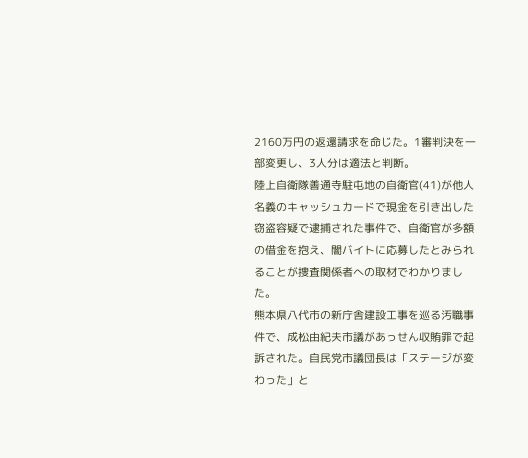2160万円の返還請求を命じた。1審判決を一部変更し、3人分は適法と判断。
陸上自衛隊善通寺駐屯地の自衛官(41)が他人名義のキャッシュカードで現金を引き出した窃盗容疑で逮捕された事件で、自衛官が多額の借金を抱え、闇バイトに応募したとみられることが捜査関係者への取材でわかりました。
熊本県八代市の新庁舎建設工事を巡る汚職事件で、成松由紀夫市議があっせん収賄罪で起訴された。自民党市議団長は「ステージが変わった」と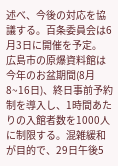述べ、今後の対応を協議する。百条委員会は6月3日に開催を予定。
広島市の原爆資料館は今年のお盆期間(8月8~16日)、終日事前予約制を導入し、1時間あたりの入館者数を1000人に制限する。混雑緩和が目的で、29日午後5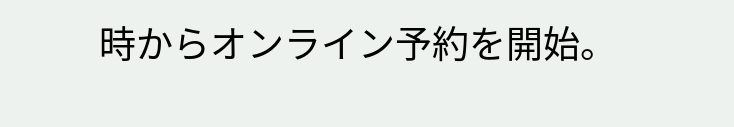時からオンライン予約を開始。